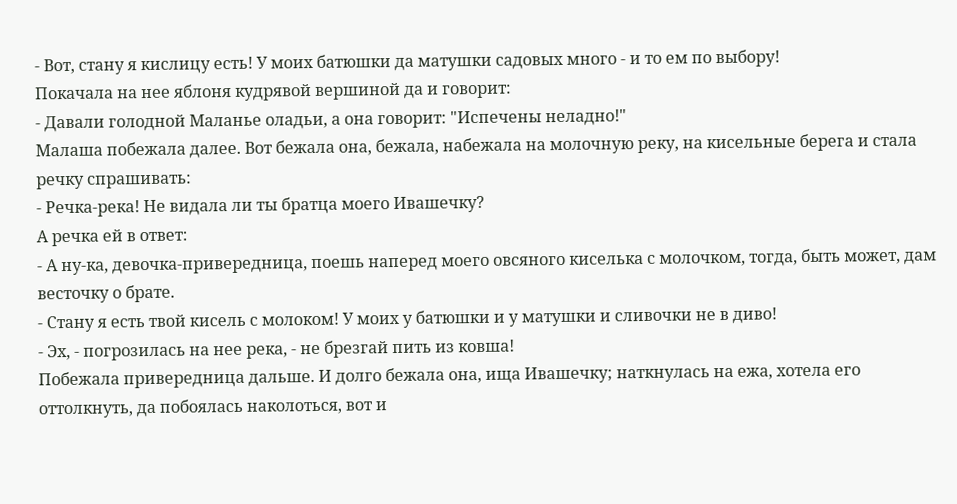- Вот, стану я кислицу есть! У моих батюшки да матушки садовых много - и то ем по выбору!
Покачала на нее яблоня кудрявой вершиной да и говорит:
- Давали голодной Маланье оладьи, а она говорит: "Испечены неладно!"
Малаша побежала далее. Вот бежала она, бежала, набежала на молочную реку, на кисельные берега и стала речку спрашивать:
- Речка-река! Не видала ли ты братца моего Ивашечку?
А речка ей в ответ:
- А ну-ка, девочка-привередница, поешь наперед моего овсяного киселька с молочком, тогда, быть может, дам весточку о брате.
- Стану я есть твой кисель с молоком! У моих у батюшки и у матушки и сливочки не в диво!
- Эх, - погрозилась на нее река, - не брезгай пить из ковша!
Побежала привередница дальше. И долго бежала она, ища Ивашечку; наткнулась на ежа, хотела его оттолкнуть, да побоялась наколоться, вот и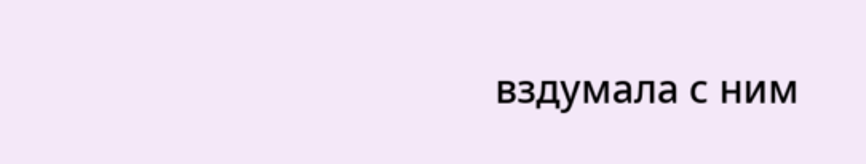вздумала с ним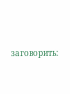заговорить: